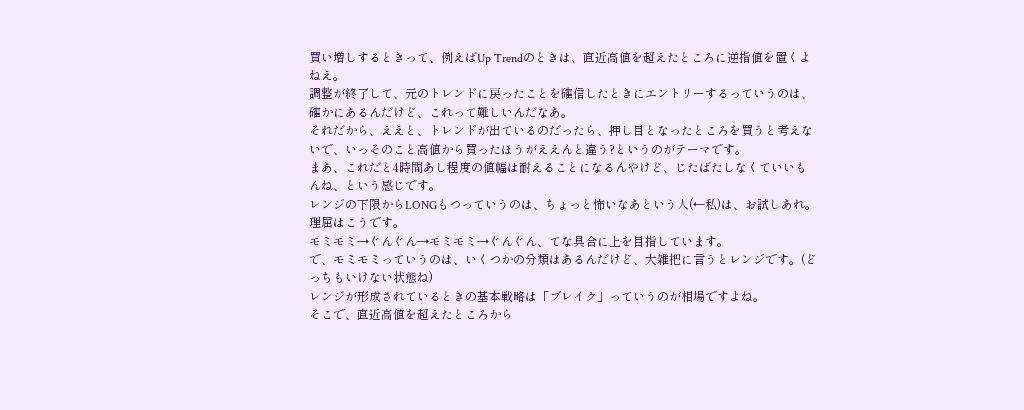買い増しするときって、例えばUp Trendのときは、直近高値を超えたところに逆指値を置くよねえ。
調整が終了して、元のトレンドに戻ったことを確信したときにエントリーするっていうのは、確かにあるんだけど、これって難しいんだなあ。
それだから、ええと、トレンドが出ているのだったら、押し目となったところを買うと考えないで、いっそのこと高値から買ったほうがええんと違う?というのがテーマです。
まあ、これだと4時間あし程度の値幅は耐えることになるんやけど、じたばたしなくていいもんね、という感じです。
レンジの下限からLONGもつっていうのは、ちょっと怖いなあという人(←私)は、お試しあれ。
理屈はこうです。
モミモミ→ぐんぐん→モミモミ→ぐんぐん、てな具合に上を目指しています。
で、モミモミっていうのは、いくつかの分類はあるんだけど、大雑把に言うとレンジです。(どっちもいけない状態ね)
レンジが形成されているときの基本戦略は「ブレイク」っていうのが相場ですよね。
そこで、直近高値を超えたところから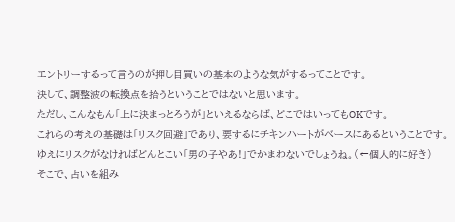エントリーするって言うのが押し目買いの基本のような気がするってことです。
決して、調整波の転換点を拾うということではないと思います。
ただし、こんなもん「上に決まっとろうが」といえるならば、どこではいってもOKです。
これらの考えの基礎は「リスク回避」であり、要するにチキンハートがベースにあるということです。
ゆえにリスクがなければどんとこい「男の子やあ!」でかまわないでしょうね。(←個人的に好き)
そこで、占いを組み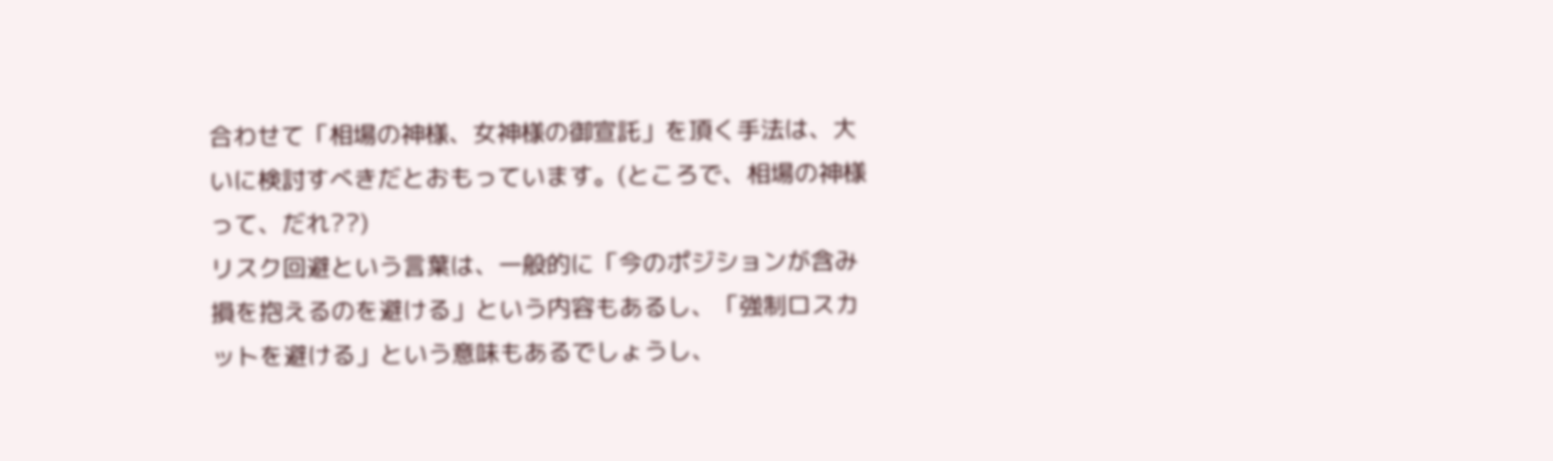合わせて「相場の神様、女神様の御宣託」を頂く手法は、大いに検討すべきだとおもっています。(ところで、相場の神様って、だれ??)
リスク回避という言葉は、一般的に「今のポジションが含み損を抱えるのを避ける」という内容もあるし、「強制ロスカットを避ける」という意味もあるでしょうし、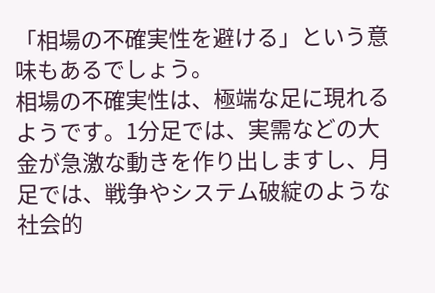「相場の不確実性を避ける」という意味もあるでしょう。
相場の不確実性は、極端な足に現れるようです。1分足では、実需などの大金が急激な動きを作り出しますし、月足では、戦争やシステム破綻のような社会的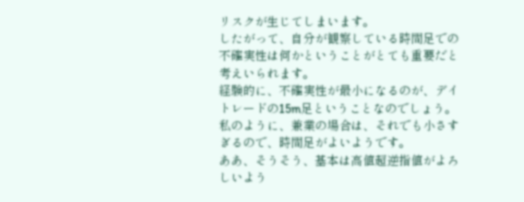リスクが生じてしまいます。
したがって、自分が観察している時間足での不確実性は何かということがとても重要だと考えいられます。
経験的に、不確実性が最小になるのが、デイトレードの15m足ということなのでしょう。
私のように、兼業の場合は、それでも小さすぎるので、時間足がよいようです。
ああ、そうそう、基本は高値超逆指値がよろしいよう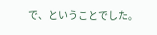で、ということでした。